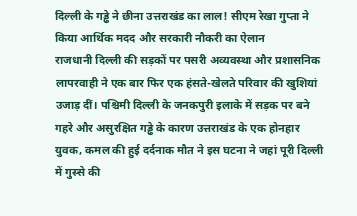दिल्ली के गड्ढे ने छीना उत्तराखंड का लाल! सीएम रेखा गुप्ता ने किया आर्थिक मदद और सरकारी नौकरी का ऐलान
राजधानी दिल्ली की सड़कों पर पसरी अव्यवस्था और प्रशासनिक लापरवाही ने एक बार फिर एक हंसते-खेलते परिवार की खुशियां उजाड़ दीं। पश्चिमी दिल्ली के जनकपुरी इलाके में सड़क पर बने गहरे और असुरक्षित गड्ढे के कारण उत्तराखंड के एक होनहार युवक, कमल की हुई दर्दनाक मौत ने इस घटना ने जहां पूरी दिल्ली में गुस्से की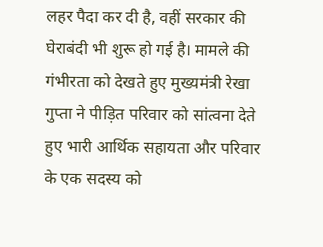लहर पैदा कर दी है, वहीं सरकार की घेराबंदी भी शुरू हो गई है। मामले की गंभीरता को देखते हुए मुख्यमंत्री रेखा गुप्ता ने पीड़ित परिवार को सांत्वना देते हुए भारी आर्थिक सहायता और परिवार के एक सदस्य को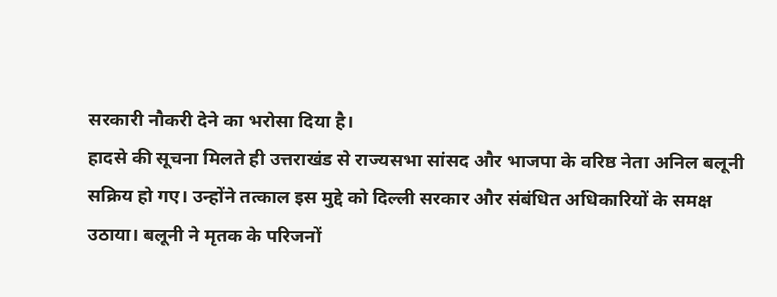सरकारी नौकरी देने का भरोसा दिया है।
हादसे की सूचना मिलते ही उत्तराखंड से राज्यसभा सांसद और भाजपा के वरिष्ठ नेता अनिल बलूनी सक्रिय हो गए। उन्होंने तत्काल इस मुद्दे को दिल्ली सरकार और संबंधित अधिकारियों के समक्ष उठाया। बलूनी ने मृतक के परिजनों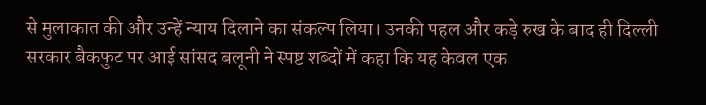से मुलाकात की और उन्हें न्याय दिलाने का संकल्प लिया। उनकी पहल और कड़े रुख के बाद ही दिल्ली सरकार बैकफुट पर आई सांसद बलूनी ने स्पष्ट शब्दों में कहा कि यह केवल एक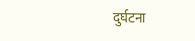दुर्घटना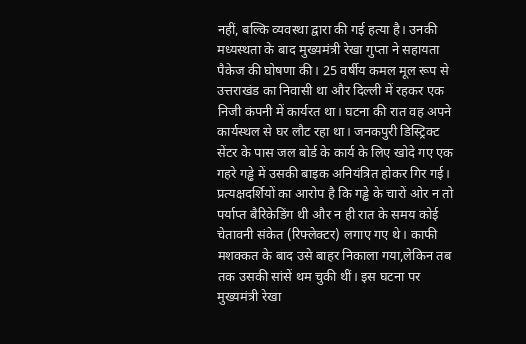नहीं, बल्कि व्यवस्था द्वारा की गई हत्या है। उनकी मध्यस्थता के बाद मुख्यमंत्री रेखा गुप्ता ने सहायता पैकेज की घोषणा की। 25 वर्षीय कमल मूल रूप से उत्तराखंड का निवासी था और दिल्ली में रहकर एक निजी कंपनी में कार्यरत था। घटना की रात वह अपने कार्यस्थल से घर लौट रहा था। जनकपुरी डिस्ट्रिक्ट सेंटर के पास जल बोर्ड के कार्य के लिए खोदे गए एक गहरे गड्ढे में उसकी बाइक अनियंत्रित होकर गिर गई। प्रत्यक्षदर्शियों का आरोप है कि गड्ढे के चारों ओर न तो पर्याप्त बैरिकेडिंग थी और न ही रात के समय कोई चेतावनी संकेत (रिफ्लेक्टर) लगाए गए थे। काफी मशक्कत के बाद उसे बाहर निकाला गया,लेकिन तब तक उसकी सांसें थम चुकी थीं। इस घटना पर मुख्यमंत्री रेखा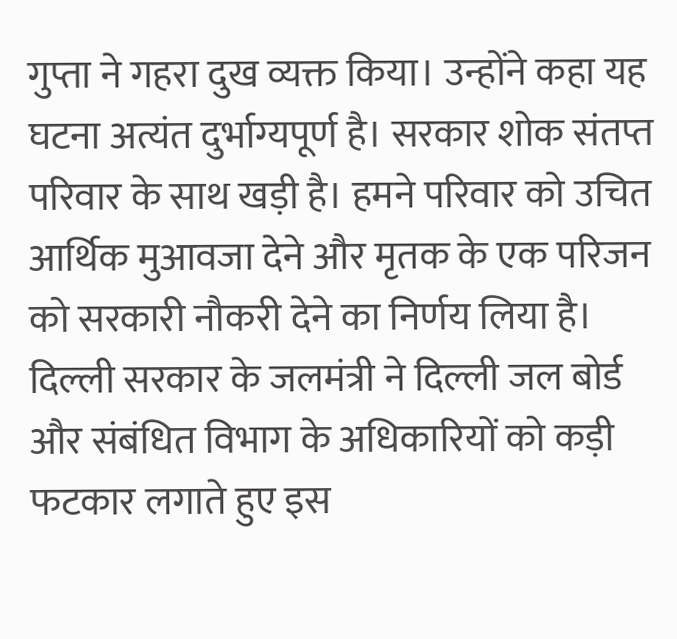गुप्ता ने गहरा दुख व्यक्त किया। उन्होंने कहा यह घटना अत्यंत दुर्भाग्यपूर्ण है। सरकार शोक संतप्त परिवार के साथ खड़ी है। हमने परिवार को उचित आर्थिक मुआवजा देने और मृतक के एक परिजन को सरकारी नौकरी देने का निर्णय लिया है। दिल्ली सरकार के जलमंत्री ने दिल्ली जल बोर्ड और संबंधित विभाग के अधिकारियों को कड़ी फटकार लगाते हुए इस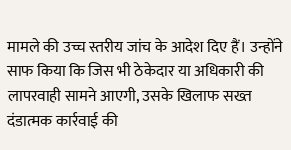मामले की उच्च स्तरीय जांच के आदेश दिए हैं। उन्होंने साफ किया कि जिस भी ठेकेदार या अधिकारी की लापरवाही सामने आएगी, उसके खिलाफ सख्त दंडात्मक कार्रवाई की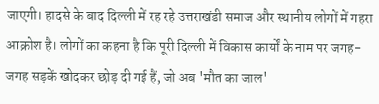जाएगी। हादसे के बाद दिल्ली में रह रहे उत्तराखंडी समाज और स्थानीय लोगों में गहरा आक्रोश है। लोगों का कहना है कि पूरी दिल्ली में विकास कार्यों के नाम पर जगह-जगह सड़कें खोदकर छोड़ दी गई हैं, जो अब 'मौत का जाल'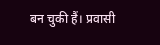बन चुकी हैं। प्रवासी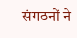संगठनों ने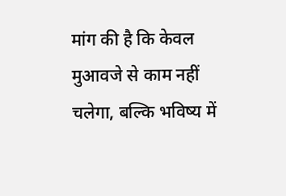मांग की है कि केवल मुआवजे से काम नहीं चलेगा, बल्कि भविष्य में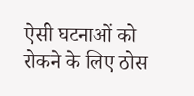ऐसी घटनाओं को रोकने के लिए ठोस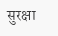सुरक्षा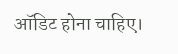ऑडिट होना चाहिए।